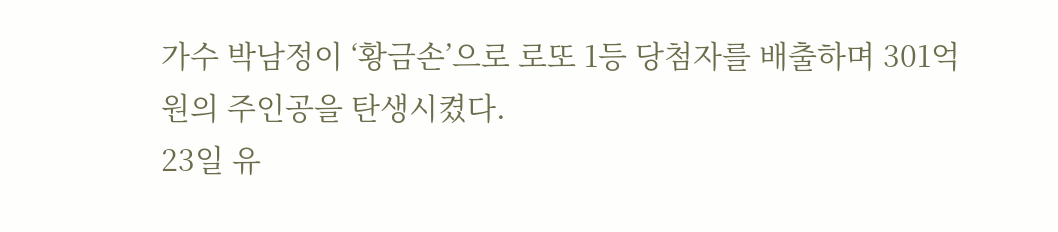가수 박남정이 ‘황금손’으로 로또 1등 당첨자를 배출하며 301억 원의 주인공을 탄생시켰다.
23일 유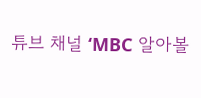튜브 채널 ‘MBC 알아볼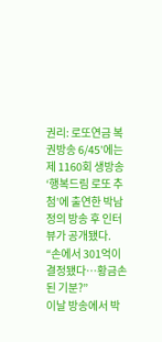권리: 로또연금 복권방송 6/45’에는 제 1160회 생방송 ‘행복드림 로또 추첨’에 출연한 박남정의 방송 후 인터뷰가 공개됐다.
“손에서 301억이 결정됐다…황금손 된 기분?”
이날 방송에서 박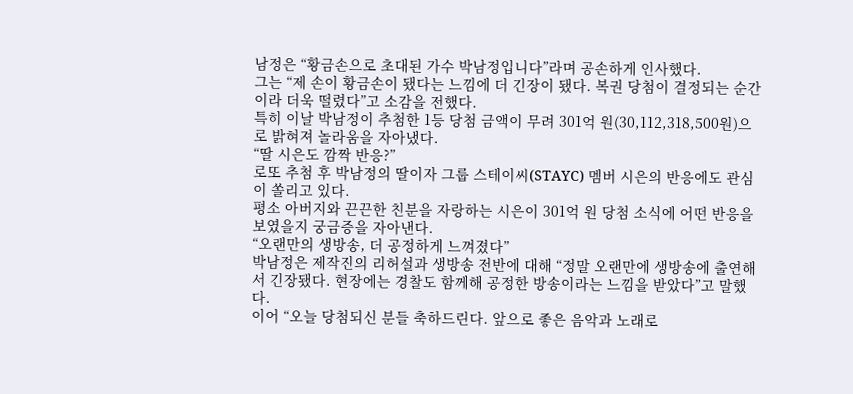남정은 “황금손으로 초대된 가수 박남정입니다”라며 공손하게 인사했다.
그는 “제 손이 황금손이 됐다는 느낌에 더 긴장이 됐다. 복권 당첨이 결정되는 순간이라 더욱 떨렸다”고 소감을 전했다.
특히 이날 박남정이 추첨한 1등 당첨 금액이 무려 301억 원(30,112,318,500원)으로 밝혀져 놀라움을 자아냈다.
“딸 시은도 깜짝 반응?”
로또 추첨 후 박남정의 딸이자 그룹 스테이씨(STAYC) 멤버 시은의 반응에도 관심이 쏠리고 있다.
평소 아버지와 끈끈한 친분을 자랑하는 시은이 301억 원 당첨 소식에 어떤 반응을 보였을지 궁금증을 자아낸다.
“오랜만의 생방송, 더 공정하게 느껴졌다”
박남정은 제작진의 리허설과 생방송 전반에 대해 “정말 오랜만에 생방송에 출연해서 긴장됐다. 현장에는 경찰도 함께해 공정한 방송이라는 느낌을 받았다”고 말했다.
이어 “오늘 당첨되신 분들 축하드린다. 앞으로 좋은 음악과 노래로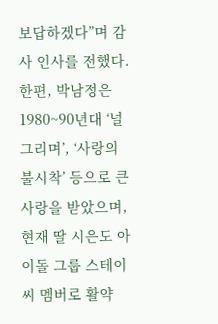보답하겠다”며 감사 인사를 전했다.
한편, 박남정은 1980~90년대 ‘널 그리며’, ‘사랑의 불시착’ 등으로 큰 사랑을 받았으며, 현재 딸 시은도 아이돌 그룹 스테이씨 멤버로 활약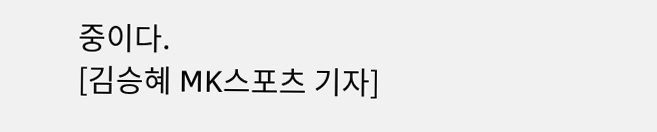중이다.
[김승혜 MK스포츠 기자]